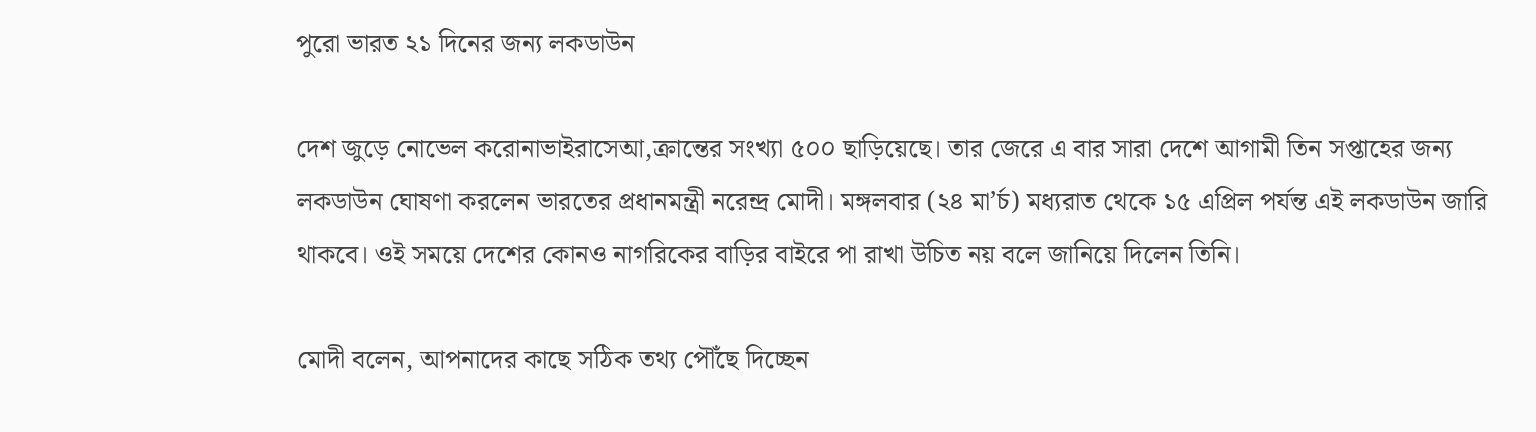পুরো ভারত ২১ দিনের জন্য লকডাউন

দেশ জুড়ে নোভেল করোনাভাইরাসেআ,ক্রান্তের সংখ্যা ৫০০ ছাড়িয়েছে। তার জেরে এ বার সারা দেশে আগামী তিন সপ্তাহের জন্য লকডাউন ঘোষণা করলেন ভারতের প্রধানমন্ত্রী নরেন্দ্র মোদী। মঙ্গলবার (২৪ মা’র্চ) মধ্যরাত থেকে ১৫ এপ্রিল পর্যন্ত এই লকডাউন জারি থাকবে। ওই সময়ে দেশের কোনও নাগরিকের বাড়ির বাইরে পা রাখা উচিত নয় বলে জানিয়ে দিলেন তিনি।

মোদী বলেন, আপনাদের কাছে সঠিক তথ্য পৌঁছে দিচ্ছেন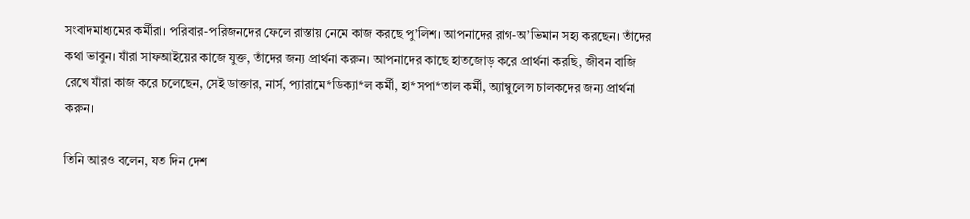সংবাদমাধ্যমের কর্মীরা। পরিবার-পরিজনদের ফেলে রাস্তায় নেমে কাজ করছে পু’লিশ। আপনাদের রাগ-অ’ভিমান সহ্য করছেন। তাঁদের কথা ভাবুন। যাঁরা সাফআইয়ের কাজে যুক্ত, তাঁদের জন্য প্রার্থনা করুন। আপনাদের কাছে হাতজোড় করে প্রার্থনা করছি, জীবন বাজি রেখে যাঁরা কাজ করে চলেছেন, সেই ডাক্তার, নার্স, প্যারামে*ডিক্যা*ল কর্মী, হা*সপা*তাল কর্মী, অ্যাম্বুলেন্স চালকদের জন্য প্রার্থনা করুন।

তিনি আরও বলেন, যত দিন দেশ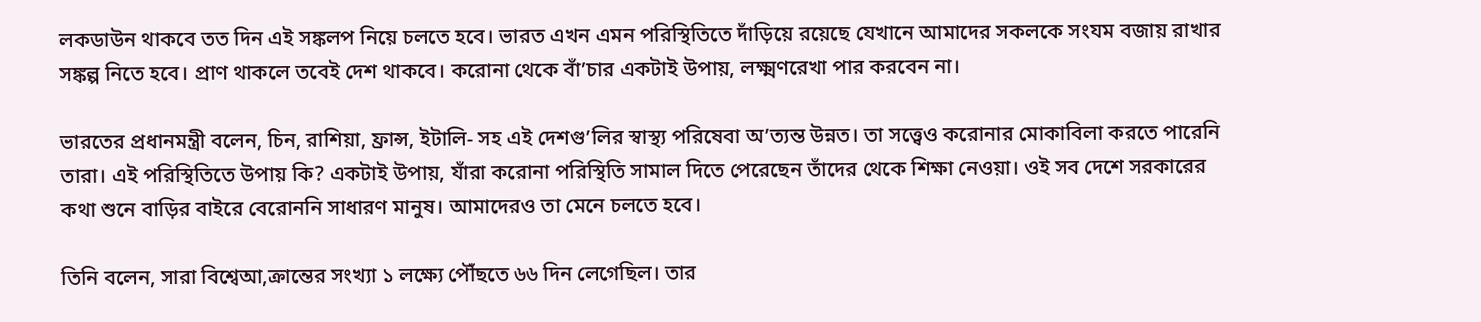লকডাউন থাকবে তত দিন এই সঙ্কলপ নিয়ে চলতে হবে। ভারত এখন এমন পরিস্থিতিতে দাঁড়িয়ে রয়েছে যেখানে আমাদের সকলকে সংযম বজায় রাখার সঙ্কল্প নিতে হবে। প্রাণ থাকলে তবেই দেশ থাকবে। করোনা থেকে বাঁ’চার একটাই উপায়, লক্ষ্মণরেখা পার করবেন না।

ভারতের প্রধানমন্ত্রী বলেন, চিন, রাশিয়া, ফ্রান্স, ইটালি- সহ এই দেশগু’লির স্বাস্থ্য পরিষেবা অ’ত্যন্ত উন্নত। তা সত্ত্বেও করোনার মোকাবিলা করতে পারেনি তারা। এই পরিস্থিতিতে উপায় কি? একটাই উপায়, যাঁরা করোনা পরিস্থিতি সামাল দিতে পেরেছেন তাঁদের থেকে শিক্ষা নেওয়া। ওই সব দেশে সরকারের কথা শুনে বাড়ির বাইরে বেরোননি সাধারণ মানুষ। আমাদেরও তা মেনে চলতে হবে।

তিনি বলেন, সারা বিশ্বেআ,ক্রান্তের সংখ্যা ১ লক্ষ্যে পৌঁছতে ৬৬ দিন লেগেছিল। তার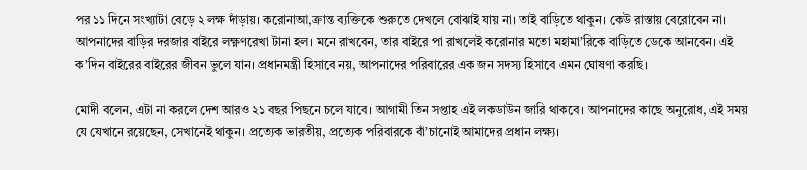পর ১১ দিনে সংখ্যাটা বেড়ে ২ লক্ষ দাঁড়ায়। করোনাআ,ক্রান্ত ব্যক্তিকে শুরুতে দেখলে বোঝাই যায় না। তাই বাড়িতে থাকুন। কেউ রাস্তায় বেরোবেন না। আপনাদের বাড়ির দরজার বাইরে লক্ষ্ণণরেখা টানা হল। মনে রাখবেন, তার বাইরে পা রাখলেই করোনার মতো মহামা’রিকে বাড়িতে ডেকে আনবেন। এই ক’দিন বাইরের বাইরের জীবন ভুলে যান। প্রধানমন্ত্রী হিসাবে নয়, আপনাদের পরিবারের এক জন সদস্য হিসাবে এমন ঘোষণা করছি।

মোদী বলেন, এটা না করলে দেশ আরও ২১ বছর পিছনে চলে যাবে। আগামী তিন সপ্তাহ এই লকডাউন জারি থাকবে। আপনাদের কাছে অনুরোধ, এই সময় যে যেখানে রয়েছেন, সেখানেই থাকুন। প্রত্যেক ভারতীয়, প্রত্যেক পরিবারকে বাঁ’চানোই আমাদের প্রধান লক্ষ্য।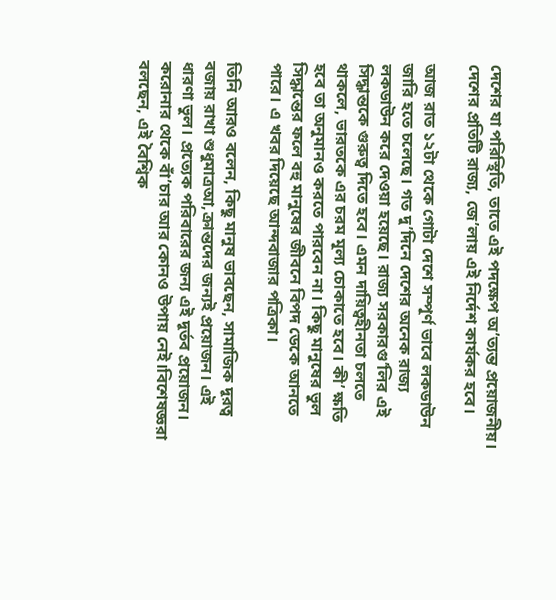দেশের যা পরিস্থিতি, তাতে এই পদক্ষেপ অ’ত্যন্ত প্রয়োজনীয়। দেশের প্রতিটি রাজ্য, জে’লায় এই নির্দেশ কার্যকর হবে।

আজ রাত ১২টা থেকে গোটা দেশে সম্পূর্ণ ভাবে লকডাউন জারি হতে চলেছে। গত দু’দিনে দেশের অনেক রাজ্য লকডাউন করে দেওয়া হয়েছে। রাজ্য সরকারগু’লির এই সিদ্ধান্তকে গুরুত্ব দিতে হবে। এমন দায়িত্বহীনতা চলতে থাকলে, ভারতকে এর চরম মূল্য চোকাতে হবে। কী’ ক্ষতি হবে তা অনুমানও করতে পারবেন না। কিছু মানুষের ভুল সিদ্ধান্তের ফলে‌ বহু মানুষের জীবনে বিপদ ডেকে আনতে পারে। এ খবর দিয়েছে আন্দবাজার পত্রিকা।

তিনি আরও বলেন, কিছু মানুষ ভাবছেন, সামাজিক দূরত্ব বজায় রাখা শুধুমাত্রআ,ক্রান্তদের জন্যই প্রয়োজন। এই ধারণা ভুল। প্রত্যেক পরিবারের জন্য এই দূর্তব প্রয়োজন। করোনার থেকে বাঁ’চার আর কোনও উপায় নেই।বিশেষজ্ঞরা বলছেন, এই বৈশ্বিক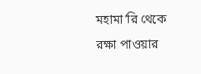মহামা’রি থেকে রক্ষা পাওয়ার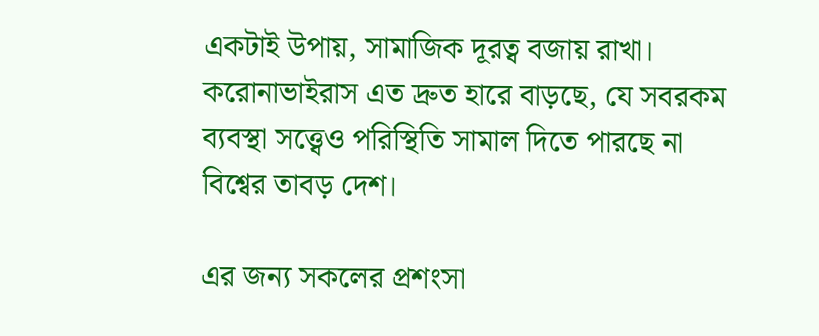একটাই উপায়, সামাজিক দূরত্ব বজায় রাখা। করোনাভাইরাস এত দ্রুত হারে বাড়ছে, যে সবরকম ব্যবস্থা সত্ত্বেও পরিস্থিতি সামাল দিতে পারছে না বিশ্বের তাবড় দেশ।

এর জন্য সকলের প্রশংসা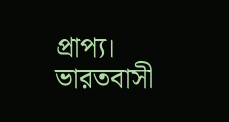প্রাপ্য। ভারতবাসী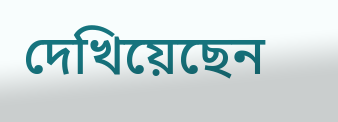দেখিয়েছেন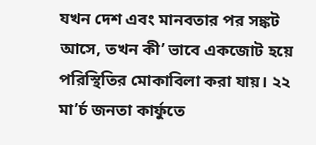যখন দেশ এবং মানবতার পর সঙ্কট আসে, তখন কী’ ভাবে একজোট হয়ে পরিস্থিতির মোকাবিলা করা যায়। ২২ মা’র্চ জনতা কার্ফুতে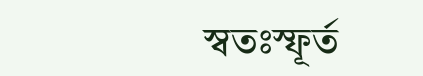স্বতঃস্ফূর্ত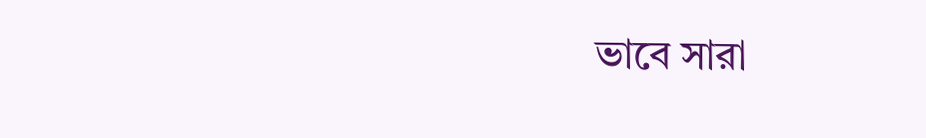ভাবে সারা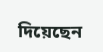দিয়েছেন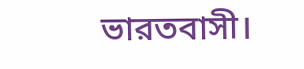ভারতবাসী।